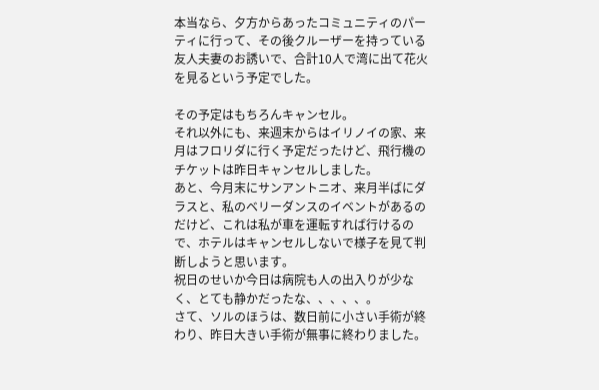本当なら、夕方からあったコミュニティのパーティに行って、その後クルーザーを持っている友人夫妻のお誘いで、合計10人で湾に出て花火を見るという予定でした。

その予定はもちろんキャンセル。
それ以外にも、来週末からはイリノイの家、来月はフロリダに行く予定だったけど、飛行機のチケットは昨日キャンセルしました。
あと、今月末にサンアントニオ、来月半ばにダラスと、私のベリーダンスのイベントがあるのだけど、これは私が車を運転すれば行けるので、ホテルはキャンセルしないで様子を見て判断しようと思います。
祝日のせいか今日は病院も人の出入りが少なく、とても静かだったな、、、、、。
さて、ソルのほうは、数日前に小さい手術が終わり、昨日大きい手術が無事に終わりました。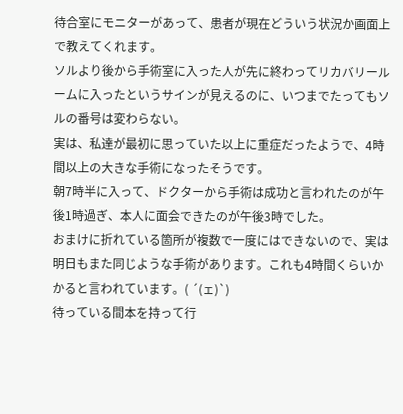待合室にモニターがあって、患者が現在どういう状況か画面上で教えてくれます。
ソルより後から手術室に入った人が先に終わってリカバリールームに入ったというサインが見えるのに、いつまでたってもソルの番号は変わらない。
実は、私達が最初に思っていた以上に重症だったようで、4時間以上の大きな手術になったそうです。
朝7時半に入って、ドクターから手術は成功と言われたのが午後1時過ぎ、本人に面会できたのが午後3時でした。
おまけに折れている箇所が複数で一度にはできないので、実は明日もまた同じような手術があります。これも4時間くらいかかると言われています。( ´(ェ)`)
待っている間本を持って行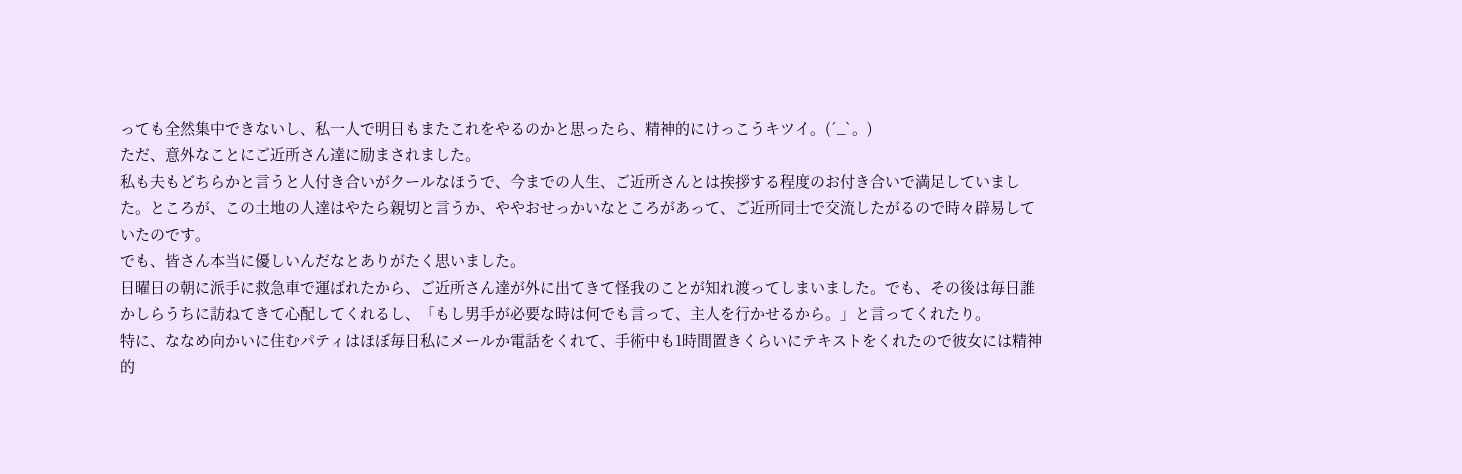っても全然集中できないし、私一人で明日もまたこれをやるのかと思ったら、精神的にけっこうキツイ。(´_`。)
ただ、意外なことにご近所さん達に励まされました。
私も夫もどちらかと言うと人付き合いがクールなほうで、今までの人生、ご近所さんとは挨拶する程度のお付き合いで満足していました。ところが、この土地の人達はやたら親切と言うか、ややおせっかいなところがあって、ご近所同士で交流したがるので時々辟易していたのです。
でも、皆さん本当に優しいんだなとありがたく思いました。
日曜日の朝に派手に救急車で運ばれたから、ご近所さん達が外に出てきて怪我のことが知れ渡ってしまいました。でも、その後は毎日誰かしらうちに訪ねてきて心配してくれるし、「もし男手が必要な時は何でも言って、主人を行かせるから。」と言ってくれたり。
特に、ななめ向かいに住むパティはほぼ毎日私にメールか電話をくれて、手術中も1時間置きくらいにテキストをくれたので彼女には精神的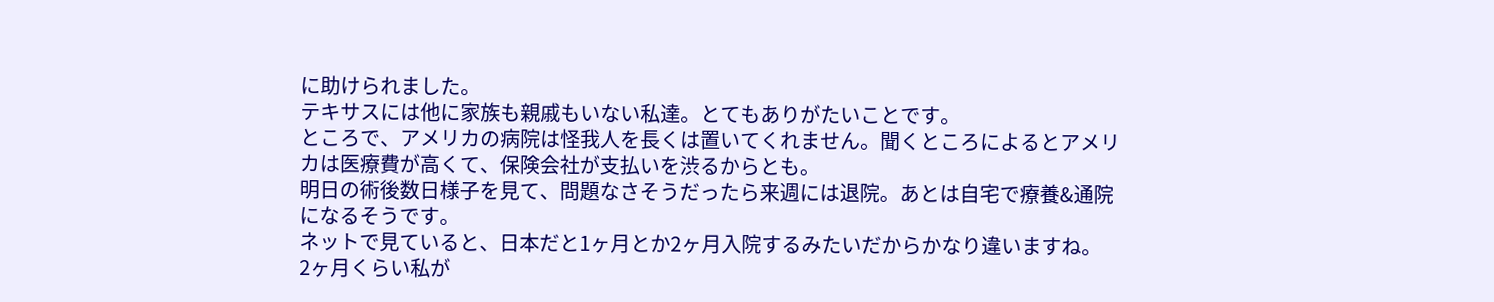に助けられました。
テキサスには他に家族も親戚もいない私達。とてもありがたいことです。
ところで、アメリカの病院は怪我人を長くは置いてくれません。聞くところによるとアメリカは医療費が高くて、保険会社が支払いを渋るからとも。
明日の術後数日様子を見て、問題なさそうだったら来週には退院。あとは自宅で療養&通院になるそうです。
ネットで見ていると、日本だと1ヶ月とか2ヶ月入院するみたいだからかなり違いますね。
2ヶ月くらい私が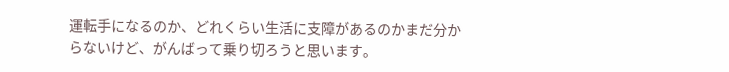運転手になるのか、どれくらい生活に支障があるのかまだ分からないけど、がんばって乗り切ろうと思います。